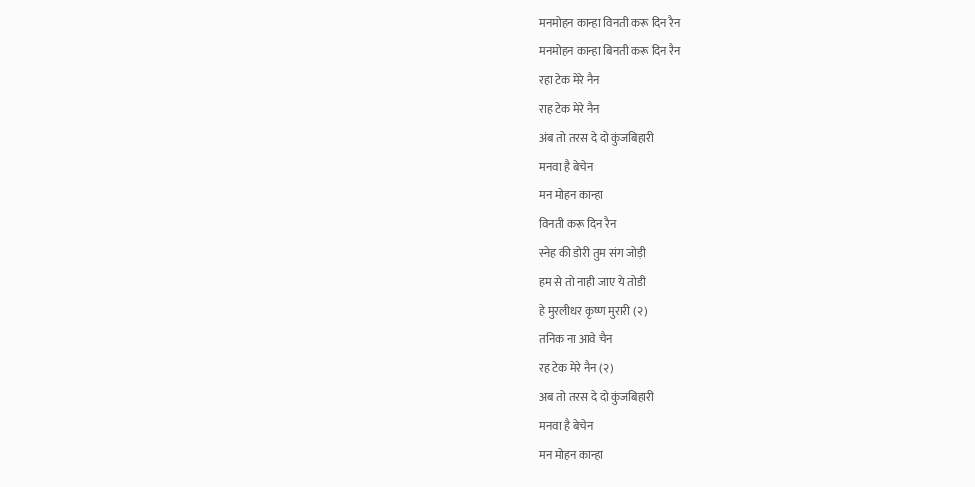मनमोहन कान्हा विनती करू दिन रैन
मनमोहन कान्हा बिनती करू दिन रैन
रहा टेक मेरे नैन
राह टेक मेरे नैन
अंब तो तरस दे दो कुंजबिहारी
मनवा है बेचेन
मन मोहन कान्हा
विनती करू दिन रैन
स्नेह की डोरी तुम संग जोड़ी
हम से तो नाही जाए ये तोडी
हे मुरलीधर कृष्ण मुरारी (२)
तनिक ना आवे चैन
रह टेक मेरे नैन (२)
अब तो तरस दे दो कुंजबिहारी
मनवा है बेचेन
मन मोहन कान्हा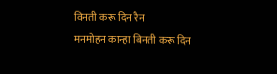विनती करू दिन रैन
मनमोहन कान्हा बिनती करू दिन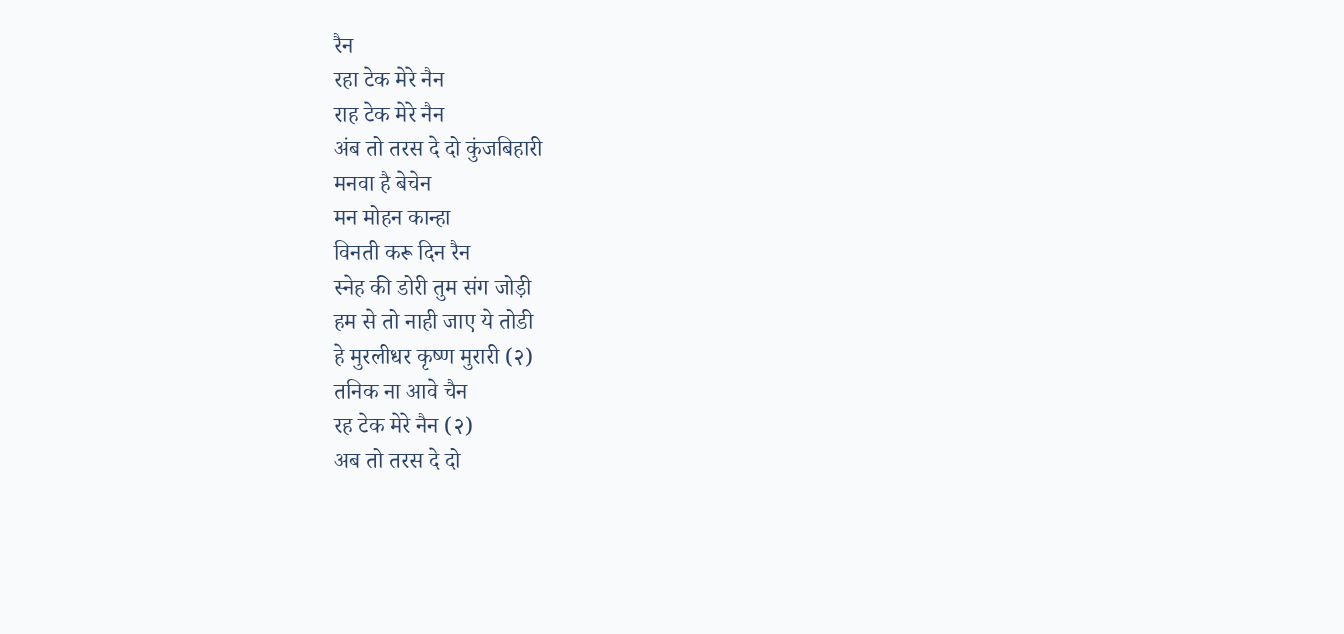रैन
रहा टेक मेरे नैन
राह टेक मेरे नैन
अंब तो तरस दे दो कुंजबिहारी
मनवा है बेचेन
मन मोहन कान्हा
विनती करू दिन रैन
स्नेह की डोरी तुम संग जोड़ी
हम से तो नाही जाए ये तोडी
हे मुरलीधर कृष्ण मुरारी (२)
तनिक ना आवे चैन
रह टेक मेरे नैन (२)
अब तो तरस दे दो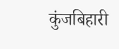कुंजबिहारी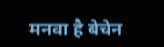मनवा है बेचेन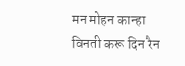मन मोहन कान्हा
विनती करू दिन रैन